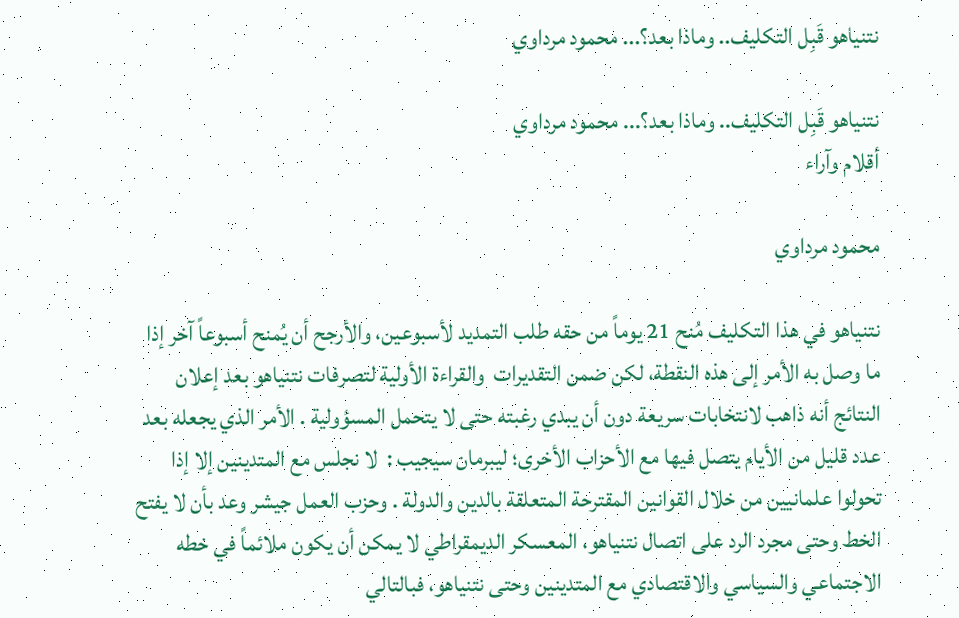نتنياهو قَبِل التكليف.. وماذا بعد؟... محمود مرداوي

نتنياهو قَبِل التكليف.. وماذا بعد؟... محمود مرداوي
أقلام وآراء

محمود مرداوي

نتنياهو في هذا التكليف مُنح 21 يوماً من حقه طلب التمديد لأسبوعين، والأرجح أن يُمنح أسبوعاً آخر إذا ما وصل به الأمر إلى هذه النقطة، لكن ضمن التقديرات  والقراءة الأولية لتصرفات نتنياهو بعد إعلان النتائج أنه ذاهب لانتخابات سريعة دون أن يبدي رغبته حتى لا يتحمل المسؤولية . الأمر الذي يجعله بعد عدد قليل من الأيام يتصل فيها مع الأحزاب الأخرى؛ ليبرمان سيجيب :  لا نجلس مع المتدينين إلا إذا تحولوا علمانيين من خلال القوانين المقترحة المتعلقة بالدين والدولة . وحزب العمل جيشر وعد بأن لا يفتح الخط وحتى مجرد الرد على اتصال نتنياهو، المعسكر الديمقراطي لا يمكن أن يكون ملائماً في خطه الاجتماعي والسياسي والاقتصادي مع المتدينين وحتى نتنياهو، فبالتالي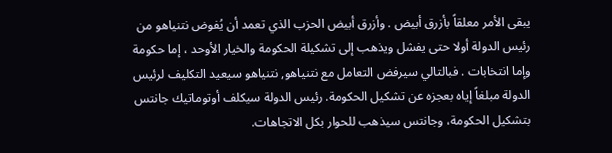يبقى الأمر معلقاً بأزرق أبيض . وأزرق أبيض الحزب الذي تعمد أن يُفوض نتنياهو من رئيس الدولة أولا حتى يفشل ويذهب إلى تشكيلة الحكومة والخيار الأوحد ، إما حكومة وإما انتخابات . فبالتالي سيرفض التعامل مع نتنياهو, نتنياهو سيعيد التكليف لرئيس الدولة مبلغاً إياه بعجزه عن تشكيل الحكومة. رئيس الدولة سيكلف أوتوماتيك جانتس بتشكيل الحكومة، وجانتس سيذهب للحوار بكل الاتجاهات.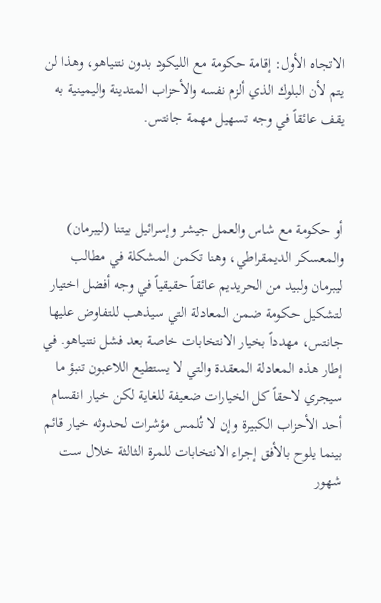الاتجاه الأول: إقامة حكومة مع الليكود بدون نتنياهو، وهذا لن يتم لأن البلوك الذي ألزم نفسه والأحزاب المتدينة واليمينية به يقف عائقاً في وجه تسهيل مهمة جانتس.



أو حكومة مع شاس والعمل جيشر وإسرائيل بيتنا (ليبرمان) والمعسكر الديمقراطي، وهنا تكمن المشكلة في مطالب ليبرمان ولبيد من الحريديم عائقاً حقيقياً في وجه أفضل اختيار لتشكيل حكومة ضمن المعادلة التي سيذهب للتفاوض عليها جانتس، مهدداً بخيار الانتخابات خاصة بعد فشل نتنياهو. في إطار هذه المعادلة المعقدة والتي لا يستطيع اللاعبون تنبؤ ما سيجري لاحقاً كل الخيارات ضعيفة للغاية لكن خيار انقسام أحد الأحزاب الكبيرة وإن لا تُلمس مؤشرات لحدوثه خيار قائم بينما يلوح بالأفق إجراء الانتخابات للمرة الثالثة خلال ست شهور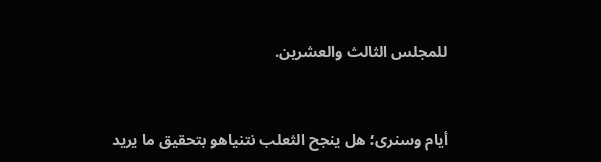للمجلس الثالث والعشرين.



أيام وسنرى؛ هل ينجح الثعلب نتنياهو بتحقيق ما يريد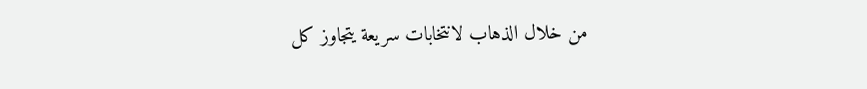من خلال الذهاب لانتخابات سريعة يتجاوز كل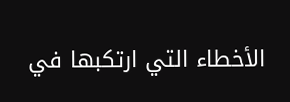الأخطاء التي ارتكبها في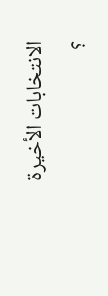الانتخابات الأخيرة ؟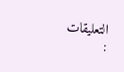التعليقات :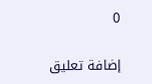0

إضافة تعليق